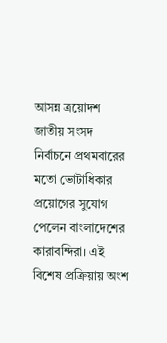আসন্ন ত্রয়োদশ জাতীয় সংসদ নির্বাচনে প্রথমবারের মতো ভোটাধিকার প্রয়োগের সুযোগ পেলেন বাংলাদেশের কারাবন্দিরা। এই বিশেষ প্রক্রিয়ায় অংশ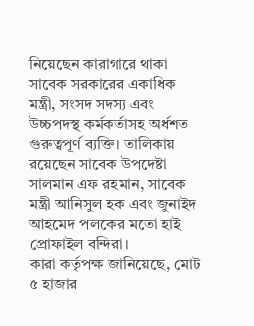নিয়েছেন কারাগারে থাকা সাবেক সরকারের একাধিক মন্ত্রী, সংসদ সদস্য এবং উচ্চপদস্থ কর্মকর্তাসহ অর্ধশত গুরুত্বপূর্ণ ব্যক্তি। তালিকায় রয়েছেন সাবেক উপদেষ্টা সালমান এফ রহমান, সাবেক মন্ত্রী আনিসুল হক এবং জুনাইদ আহমেদ পলকের মতো হাই প্রোফাইল বন্দিরা।
কারা কর্তৃপক্ষ জানিয়েছে, মোট ৫ হাজার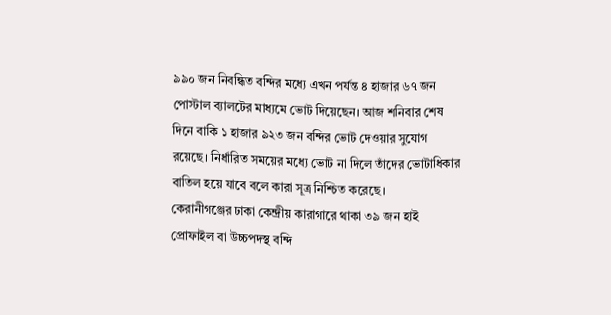৯৯০ জন নিবন্ধিত বন্দির মধ্যে এখন পর্যন্ত ৪ হাজার ৬৭ জন পোস্টাল ব্যালটের মাধ্যমে ভোট দিয়েছেন। আজ শনিবার শেষ দিনে বাকি ১ হাজার ৯২৩ জন বন্দির ভোট দেওয়ার সুযোগ রয়েছে। নির্ধারিত সময়ের মধ্যে ভোট না দিলে তাঁদের ভোটাধিকার বাতিল হয়ে যাবে বলে কারা সূত্র নিশ্চিত করেছে।
কেরানীগঞ্জের ঢাকা কেন্দ্রীয় কারাগারে থাকা ৩৯ জন হাই প্রোফাইল বা উচ্চপদস্থ বন্দি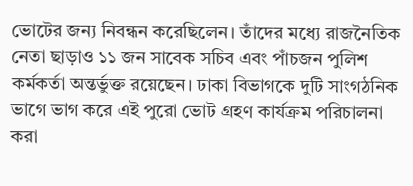ভোটের জন্য নিবন্ধন করেছিলেন। তাঁদের মধ্যে রাজনৈতিক নেতা ছাড়াও ১১ জন সাবেক সচিব এবং পাঁচজন পুলিশ কর্মকর্তা অন্তর্ভুক্ত রয়েছেন। ঢাকা বিভাগকে দুটি সাংগঠনিক ভাগে ভাগ করে এই পুরো ভোট গ্রহণ কার্যক্রম পরিচালনা করা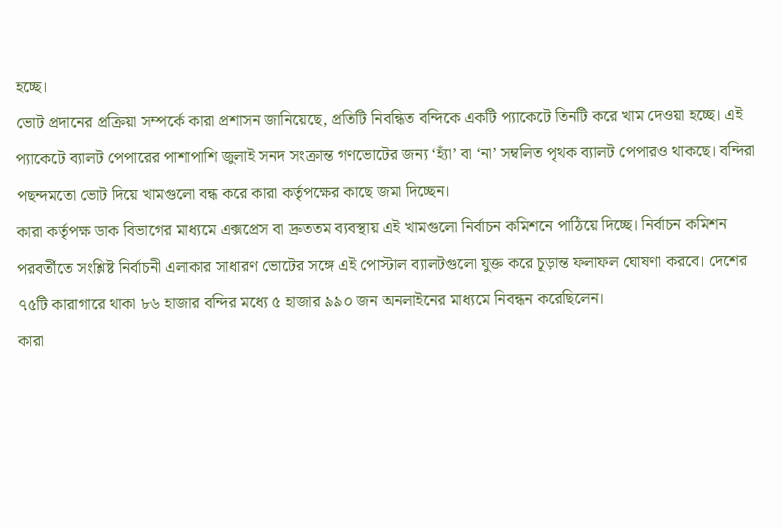হচ্ছে।
ভোট প্রদানের প্রক্রিয়া সম্পর্কে কারা প্রশাসন জানিয়েছে, প্রতিটি নিবন্ধিত বন্দিকে একটি প্যাকেটে তিনটি করে খাম দেওয়া হচ্ছে। এই প্যাকেটে ব্যালট পেপারের পাশাপাশি জুলাই সনদ সংক্রান্ত গণভোটের জন্য ‘হ্যাঁ’ বা ‘না’ সম্বলিত পৃথক ব্যালট পেপারও থাকছে। বন্দিরা পছন্দমতো ভোট দিয়ে খামগুলো বন্ধ করে কারা কর্তৃপক্ষের কাছে জমা দিচ্ছেন।
কারা কর্তৃপক্ষ ডাক বিভাগের মাধ্যমে এক্সপ্রেস বা দ্রুততম ব্যবস্থায় এই খামগুলো নির্বাচন কমিশনে পাঠিয়ে দিচ্ছে। নির্বাচন কমিশন পরবর্তীতে সংশ্লিষ্ট নির্বাচনী এলাকার সাধারণ ভোটের সঙ্গে এই পোস্টাল ব্যালটগুলো যুক্ত করে চূড়ান্ত ফলাফল ঘোষণা করবে। দেশের ৭৫টি কারাগারে থাকা ৮৬ হাজার বন্দির মধ্যে ৫ হাজার ৯৯০ জন অনলাইনের মাধ্যমে নিবন্ধন করেছিলেন।
কারা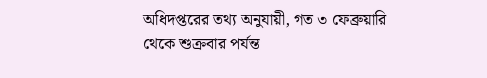অধিদপ্তরের তথ্য অনুযায়ী, গত ৩ ফেব্রুয়ারি থেকে শুক্রবার পর্যন্ত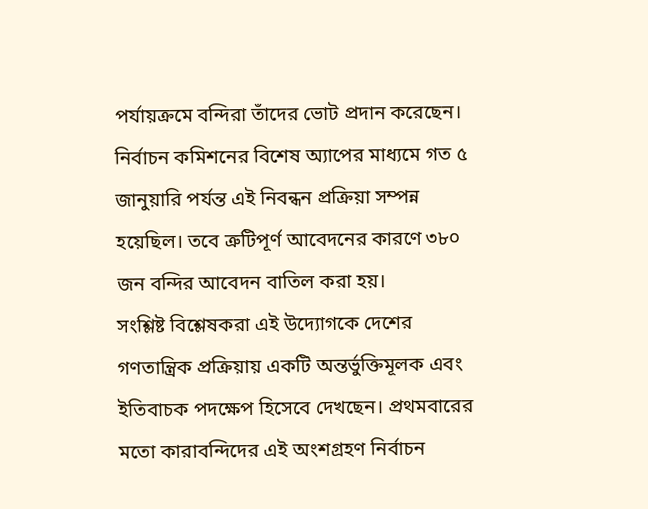পর্যায়ক্রমে বন্দিরা তাঁদের ভোট প্রদান করেছেন। নির্বাচন কমিশনের বিশেষ অ্যাপের মাধ্যমে গত ৫ জানুয়ারি পর্যন্ত এই নিবন্ধন প্রক্রিয়া সম্পন্ন হয়েছিল। তবে ত্রুটিপূর্ণ আবেদনের কারণে ৩৮০ জন বন্দির আবেদন বাতিল করা হয়।
সংশ্লিষ্ট বিশ্লেষকরা এই উদ্যোগকে দেশের গণতান্ত্রিক প্রক্রিয়ায় একটি অন্তর্ভুক্তিমূলক এবং ইতিবাচক পদক্ষেপ হিসেবে দেখছেন। প্রথমবারের মতো কারাবন্দিদের এই অংশগ্রহণ নির্বাচন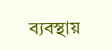ব্যবস্থায়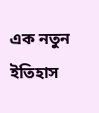এক নতুন ইতিহাস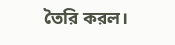তৈরি করল।